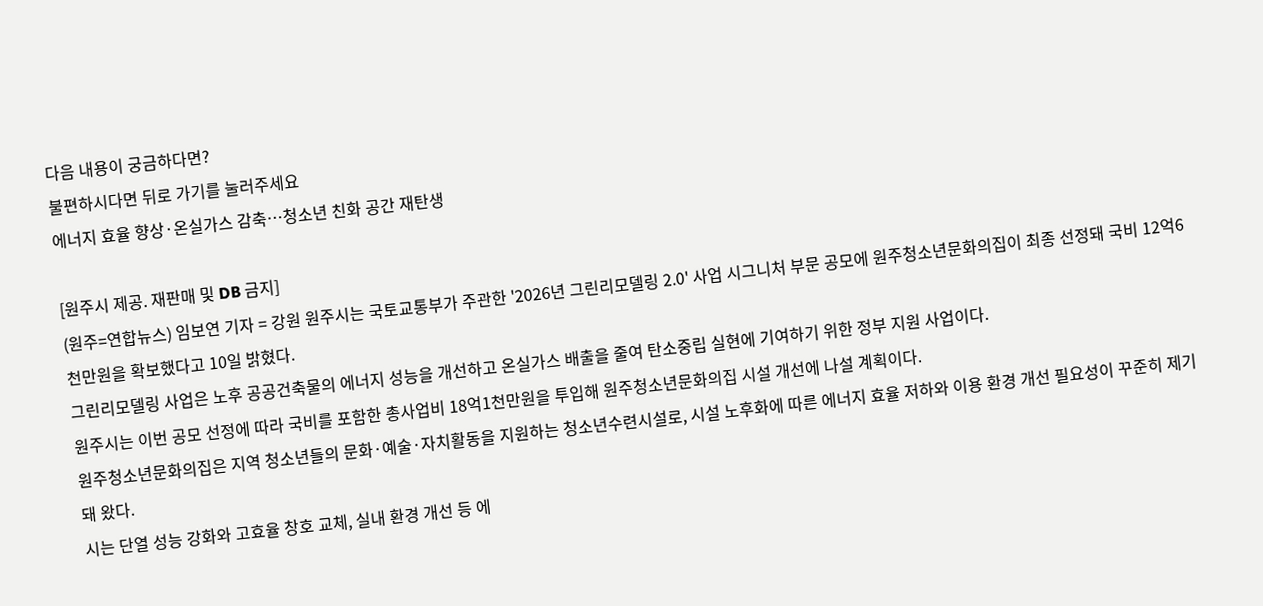다음 내용이 궁금하다면?
불편하시다면 뒤로 가기를 눌러주세요
에너지 효율 향상·온실가스 감축…청소년 친화 공간 재탄생

[원주시 제공. 재판매 및 DB 금지]
(원주=연합뉴스) 임보연 기자 = 강원 원주시는 국토교통부가 주관한 '2026년 그린리모델링 2.0' 사업 시그니처 부문 공모에 원주청소년문화의집이 최종 선정돼 국비 12억6천만원을 확보했다고 10일 밝혔다.
그린리모델링 사업은 노후 공공건축물의 에너지 성능을 개선하고 온실가스 배출을 줄여 탄소중립 실현에 기여하기 위한 정부 지원 사업이다.
원주시는 이번 공모 선정에 따라 국비를 포함한 총사업비 18억1천만원을 투입해 원주청소년문화의집 시설 개선에 나설 계획이다.
원주청소년문화의집은 지역 청소년들의 문화·예술·자치활동을 지원하는 청소년수련시설로, 시설 노후화에 따른 에너지 효율 저하와 이용 환경 개선 필요성이 꾸준히 제기돼 왔다.
시는 단열 성능 강화와 고효율 창호 교체, 실내 환경 개선 등 에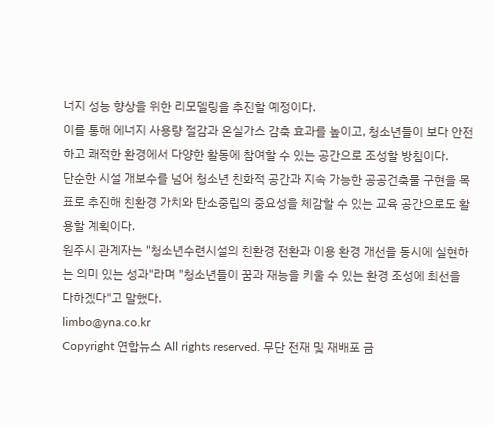너지 성능 향상을 위한 리모델링을 추진할 예정이다.
이를 통해 에너지 사용량 절감과 온실가스 감축 효과를 높이고, 청소년들이 보다 안전하고 쾌적한 환경에서 다양한 활동에 참여할 수 있는 공간으로 조성할 방침이다.
단순한 시설 개보수를 넘어 청소년 친화적 공간과 지속 가능한 공공건축물 구현을 목표로 추진해 친환경 가치와 탄소중립의 중요성을 체감할 수 있는 교육 공간으로도 활용할 계획이다.
원주시 관계자는 "청소년수련시설의 친환경 전환과 이용 환경 개선을 동시에 실현하는 의미 있는 성과"라며 "청소년들이 꿈과 재능을 키울 수 있는 환경 조성에 최선을 다하겠다"고 말했다.
limbo@yna.co.kr
Copyright 연합뉴스 All rights reserved. 무단 전재 및 재배포 금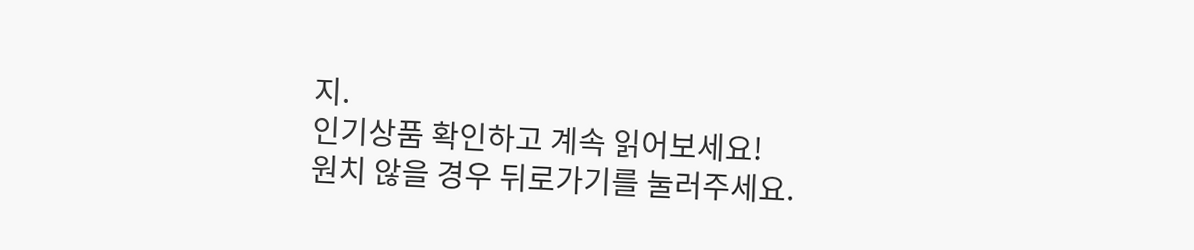지.
인기상품 확인하고 계속 읽어보세요!
원치 않을 경우 뒤로가기를 눌러주세요.